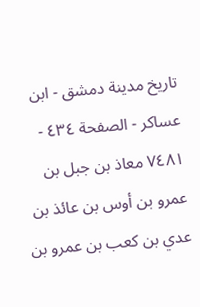تاريخ مدينة دمشق - ابن عساكر - الصفحة ٤٣٤ - ٧٤٨١ معاذ بن جبل بن عمرو بن أوس بن عائذ بن عدي بن كعب بن عمرو بن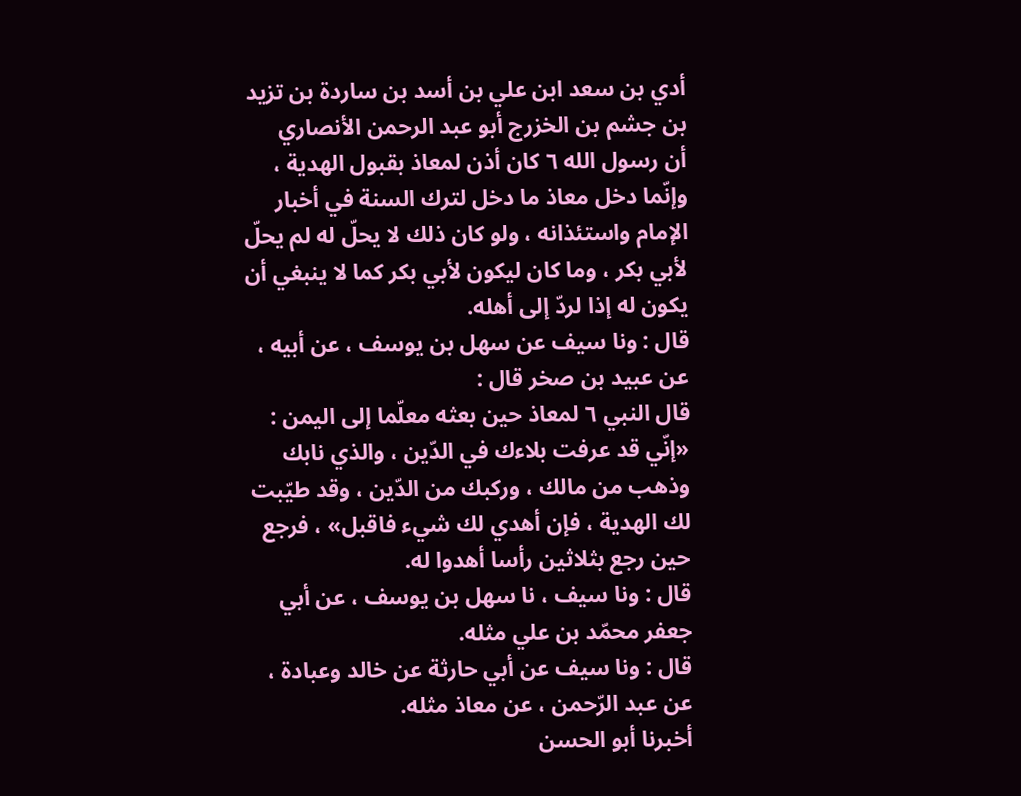أدي بن سعد ابن علي بن أسد بن ساردة بن تزيد بن جشم بن الخزرج أبو عبد الرحمن الأنصاري
أن رسول الله ٦ كان أذن لمعاذ بقبول الهدية ، وإنّما دخل معاذ ما دخل لترك السنة في أخبار الإمام واستئذانه ، ولو كان ذلك لا يحلّ له لم يحلّ لأبي بكر ، وما كان ليكون لأبي بكر كما لا ينبغي أن يكون له إذا لردّ إلى أهله.
قال : ونا سيف عن سهل بن يوسف ، عن أبيه ، عن عبيد بن صخر قال :
قال النبي ٦ لمعاذ حين بعثه معلّما إلى اليمن : «إنّي قد عرفت بلاءك في الدّين ، والذي نابك وذهب من مالك ، وركبك من الدّين ، وقد طيّبت لك الهدية ، فإن أهدي لك شيء فاقبل» ، فرجع حين رجع بثلاثين رأسا أهدوا له.
قال : ونا سيف ، نا سهل بن يوسف ، عن أبي جعفر محمّد بن علي مثله.
قال : ونا سيف عن أبي حارثة عن خالد وعبادة ، عن عبد الرّحمن ، عن معاذ مثله.
أخبرنا أبو الحسن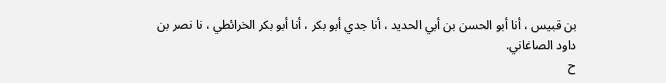بن قبيس ، أنا أبو الحسن بن أبي الحديد ، أنا جدي أبو بكر ، أنا أبو بكر الخرائطي ، نا نصر بن داود الصاغاني.
ح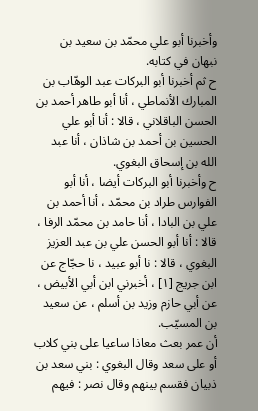وأخبرنا أبو علي محمّد بن سعيد بن نبهان في كتابه.
ح ثم أخبرنا أبو البركات عبد الوهّاب بن المبارك الأنماطي ، أنا أبو طاهر أحمد بن الحسن الباقلاني ، قالا : أنا أبو علي الحسين بن أحمد بن شاذان ، أنا عبد الله بن إسحاق البغوي.
ح وأخبرنا أبو البركات أيضا ، أنا أبو الفوارس طراد بن محمّد ، أنا أحمد بن علي بن البادا ، أنا حامد بن محمّد الرفا ، قالا : أنا أبو الحسن علي بن عبد العزيز البغوي ، قالا : نا أبو عبيد ، نا حجّاج عن ابن جريج [١] ، أخبرني ابن أبي الأبيض ، عن أبي حازم وزيد بن أسلم ، عن سعيد بن المسيّب.
أن عمر بعث معاذا ساعيا على بني كلاب أو على سعد وقال البغوي : بني سعد بن ذبيان فقسم بينهم وقال نصر : فيهم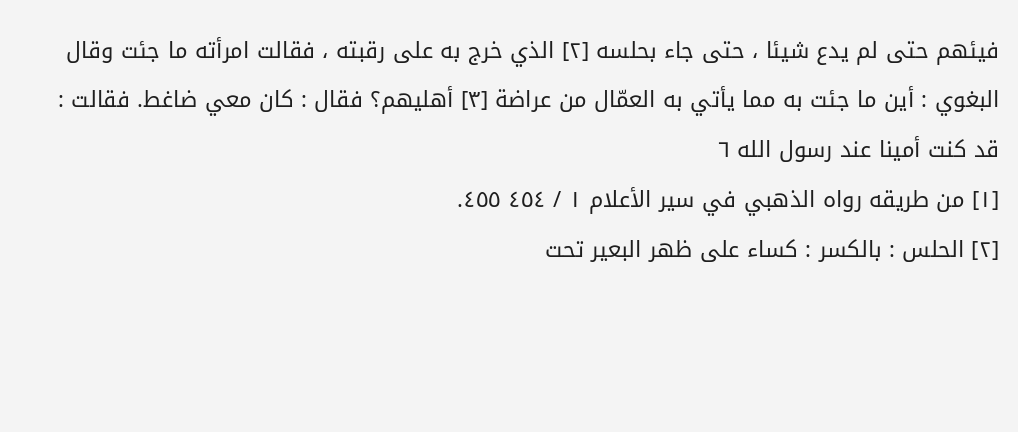فيئهم حتى لم يدع شيئا ، حتى جاء بحلسه [٢] الذي خرج به على رقبته ، فقالت امرأته ما جئت وقال البغوي : أين ما جئت به مما يأتي به العمّال من عراضة [٣] أهليهم؟ فقال : كان معي ضاغط. فقالت : قد كنت أمينا عند رسول الله ٦
[١] من طريقه رواه الذهبي في سير الأعلام ١ / ٤٥٤ ٤٥٥.
[٢] الحلس : بالكسر : كساء على ظهر البعير تحت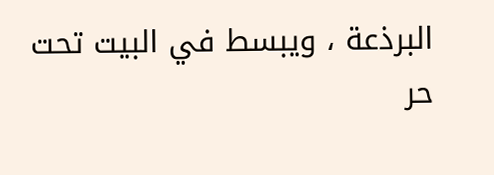البرذعة ، ويبسط في البيت تحت حر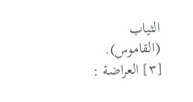الثياب (القاموس).
[٣] العراضة :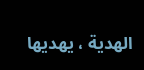الهدية ، يهديها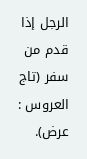الرجل إذا قدم من سفر (تاج العروس : عرض).